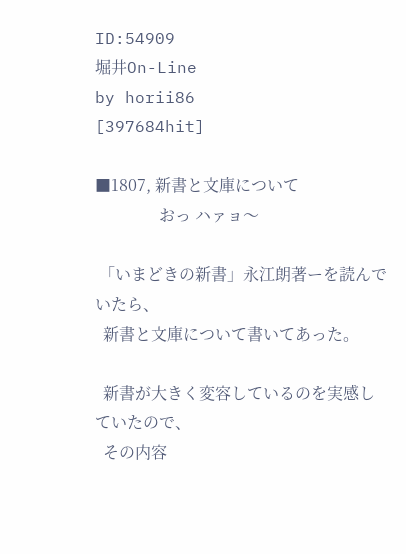ID:54909
堀井On-Line
by horii86
[397684hit]

■1807, 新書と文庫について
                おっ ハァョ〜

 「いまどきの新書」永江朗著ーを読んでいたら、
  新書と文庫について書いてあった。

  新書が大きく変容しているのを実感していたので、
  その内容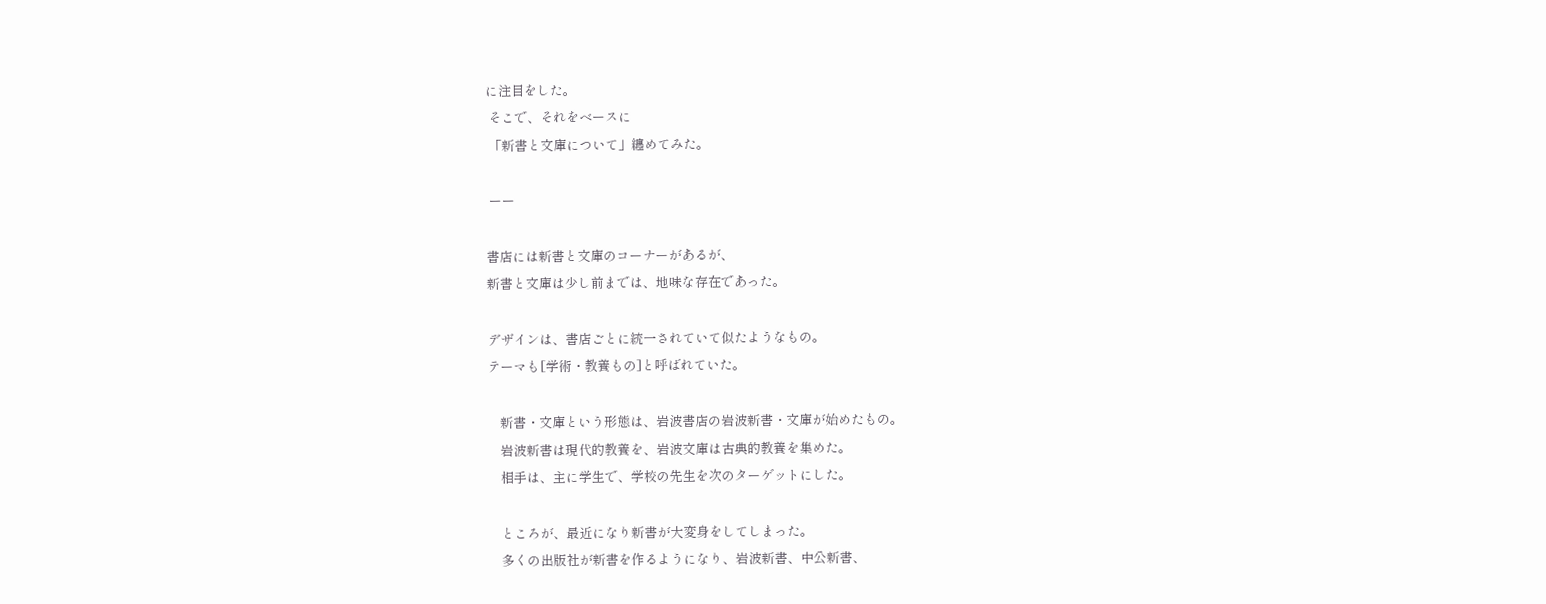に注目をした。
 そこで、それをベースに
 「新書と文庫について」纏めてみた。

 ーー

書店には新書と文庫のコーナーがあるが、
新書と文庫は少し前までは、地味な存在であった。

デザインは、書店ごとに統一されていて似たようなもの。
テーマも[学術・教養もの]と呼ばれていた。

    新書・文庫という形態は、岩波書店の岩波新書・文庫が始めたもの。
    岩波新書は現代的教養を、岩波文庫は古典的教養を集めた。
    相手は、主に学生で、学校の先生を次のターゲットにした。

    ところが、最近になり新書が大変身をしてしまった。
    多くの出版社が新書を作るようになり、岩波新書、中公新書、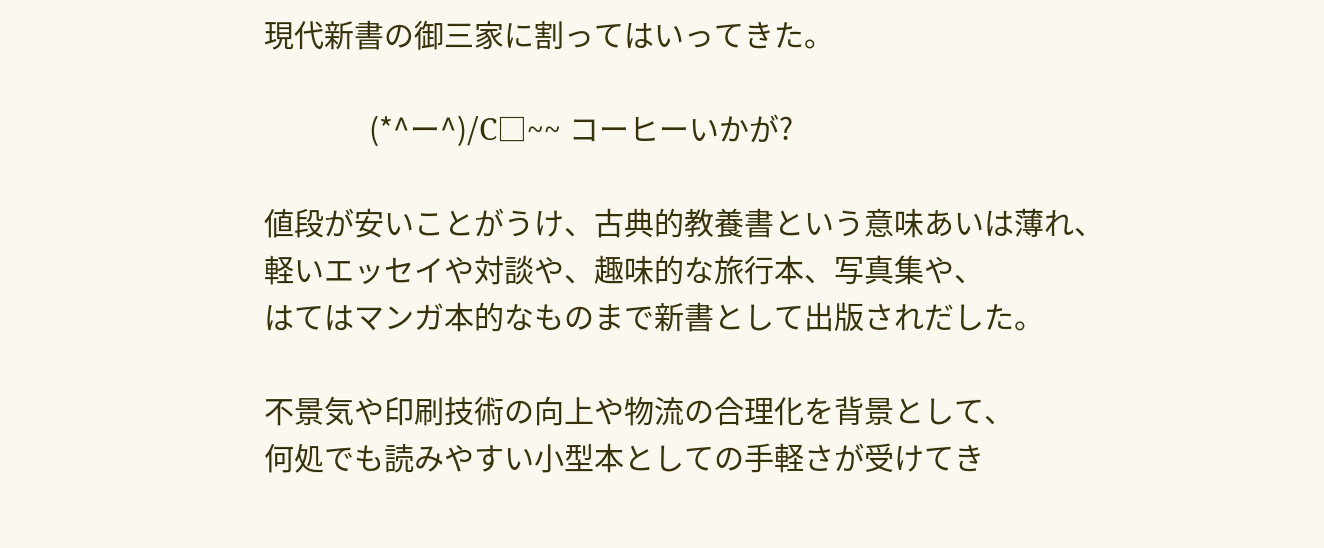現代新書の御三家に割ってはいってきた。

               (*^ー^)/C□~~ コーヒーいかが?

値段が安いことがうけ、古典的教養書という意味あいは薄れ、
軽いエッセイや対談や、趣味的な旅行本、写真集や、
はてはマンガ本的なものまで新書として出版されだした。

不景気や印刷技術の向上や物流の合理化を背景として、
何処でも読みやすい小型本としての手軽さが受けてき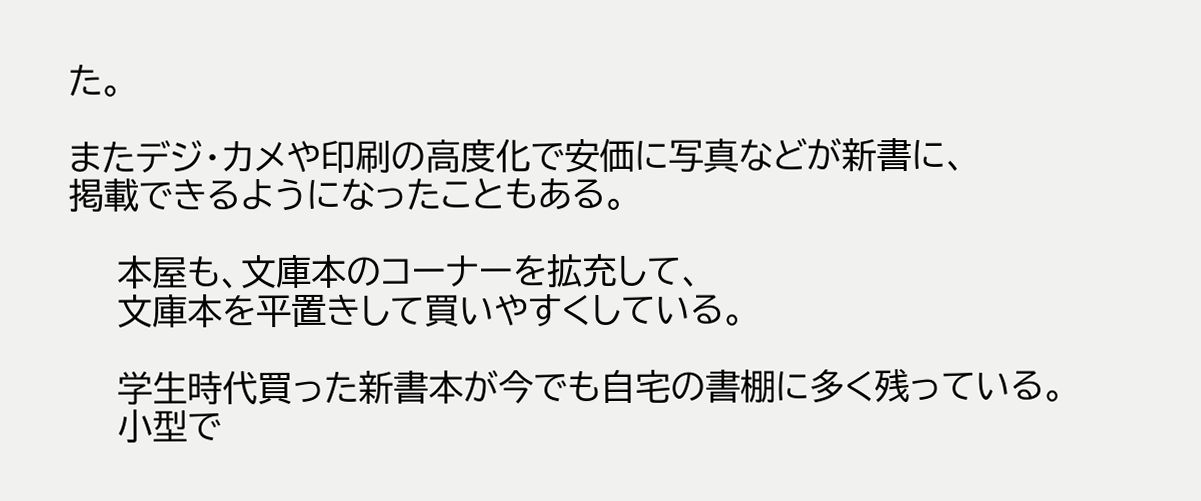た。

またデジ・カメや印刷の高度化で安価に写真などが新書に、
掲載できるようになったこともある。

    本屋も、文庫本のコーナーを拡充して、
    文庫本を平置きして買いやすくしている。

    学生時代買った新書本が今でも自宅の書棚に多く残っている。
    小型で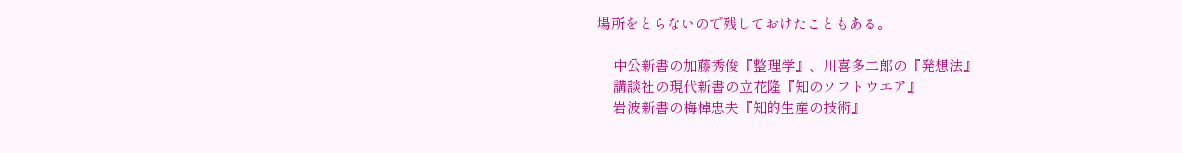場所をとらないので残しておけたこともある。

    中公新書の加藤秀俊『整理学』、川喜多二郎の『発想法』
    講談社の現代新書の立花隆『知のソフトウエア』
    岩波新書の梅棹忠夫『知的生産の技術』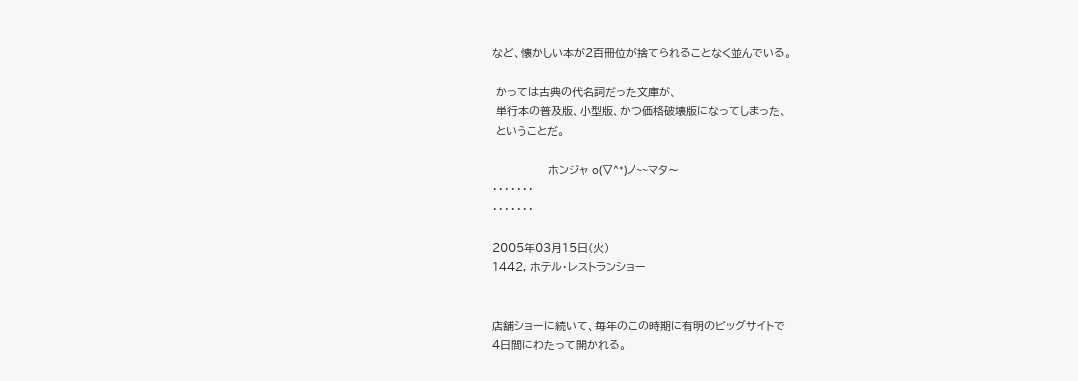など、懐かしい本が2百冊位が捨てられることなく並んでいる。

 かっては古典の代名詞だった文庫が、
 単行本の普及版、小型版、かつ価格破壊版になってしまった、
 ということだ。

              ホンジャ o(▽^*)ノ~~マタ〜
・・・・・・・
・・・・・・・

2005年03月15日(火)
1442, ホテル・レストランショー


店舗ショーに続いて、毎年のこの時期に有明のビッグサイトで
4日間にわたって開かれる。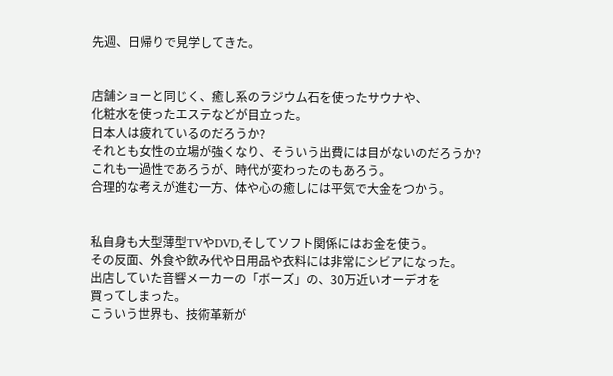先週、日帰りで見学してきた。


店舗ショーと同じく、癒し系のラジウム石を使ったサウナや、
化粧水を使ったエステなどが目立った。
日本人は疲れているのだろうか?
それとも女性の立場が強くなり、そういう出費には目がないのだろうか?
これも一過性であろうが、時代が変わったのもあろう。
合理的な考えが進む一方、体や心の癒しには平気で大金をつかう。


私自身も大型薄型TVやDVD,そしてソフト関係にはお金を使う。
その反面、外食や飲み代や日用品や衣料には非常にシビアになった。
出店していた音響メーカーの「ボーズ」の、30万近いオーデオを
買ってしまった。
こういう世界も、技術革新が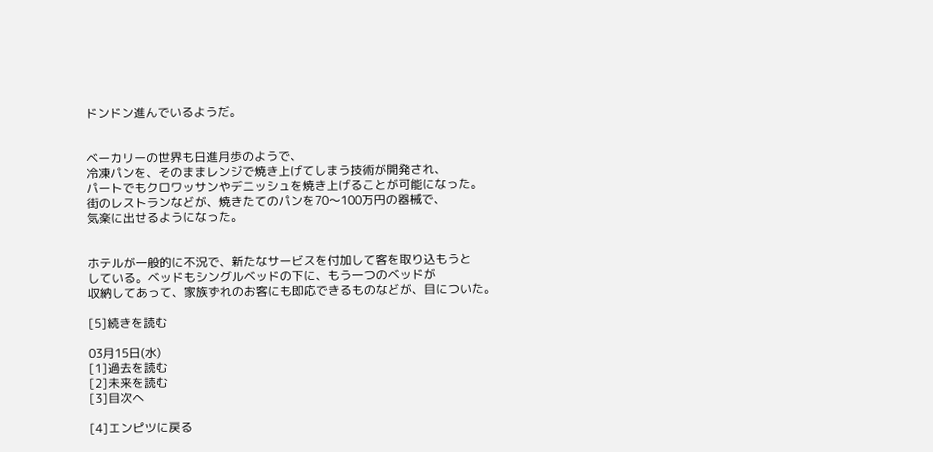ドンドン進んでいるようだ。


ベーカリーの世界も日進月歩のようで、
冷凍パンを、そのままレンジで焼き上げてしまう技術が開発され、
パートでもクロワッサンやデニッシュを焼き上げることが可能になった。
街のレストランなどが、焼きたてのパンを70〜100万円の器械で、
気楽に出せるようになった。


ホテルが一般的に不況で、新たなサービスを付加して客を取り込もうと
している。ベッドもシングルベッドの下に、もう一つのベッドが
収納してあって、家族ずれのお客にも即応できるものなどが、目についた。

[5]続きを読む

03月15日(水)
[1]過去を読む
[2]未来を読む
[3]目次へ

[4]エンピツに戻る